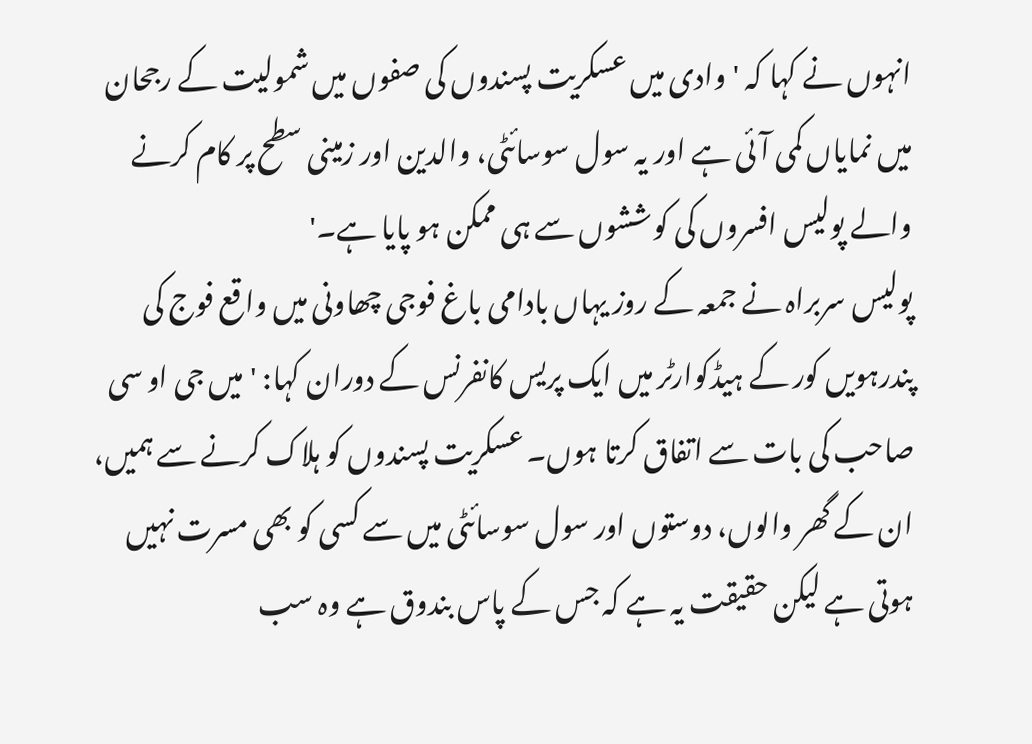انہوں نے کہا کہ 'وادی میں عسکریت پسندوں کی صفوں میں شمولیت کے رجحان میں نمایاں کمی آئی ہے اور یہ سول سوسائٹی، والدین اور زمینی سطح پر کام کرنے والے پولیس افسروں کی کوششوں سے ہی ممکن ہو پایا ہے۔'
پولیس سربراہ نے جمعہ کے روز یہاں بادامی باغ فوجی چھاونی میں واقع فوج کی پندرہویں کور کے ہیڈکوارٹر میں ایک پریس کانفرنس کے دوران کہا: 'میں جی او سی صاحب کی بات سے اتفاق کرتا ہوں۔ عسکریت پسندوں کو ہلاک کرنے سے ہمیں، ان کے گھر والوں، دوستوں اور سول سوسائٹی میں سے کسی کو بھی مسرت نہیں ہوتی ہے لیکن حقیقت یہ ہے کہ جس کے پاس بندوق ہے وہ سب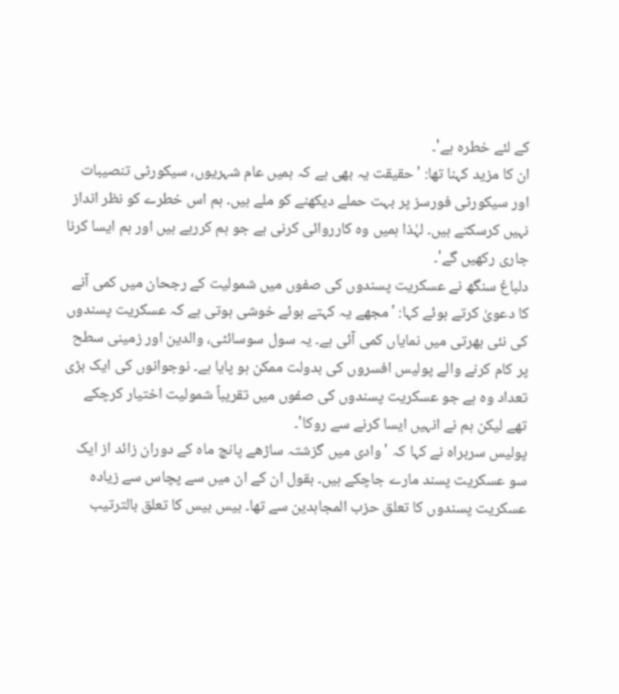کے لئے خطرہ ہے'۔
ان کا مزید کہنا تھا: 'حقیقت یہ بھی ہے کہ ہمیں عام شہریوں، سیکورٹی تنصیبات اور سیکورٹی فورسز پر بہت حملے دیکھنے کو ملے ہیں۔ ہم اس خطرے کو نظر انداز نہیں کرسکتے ہیں۔ لہٰذا ہمیں وہ کارروائی کرنی ہے جو ہم کررہے ہیں اور ہم ایسا کرنا جاری رکھیں گے'۔
دلباغ سنگھ نے عسکریت پسندوں کی صفوں میں شمولیت کے رجحان میں کمی آنے کا دعویٰ کرتے ہوئے کہا: 'مجھے یہ کہتے ہوئے خوشی ہوتی ہے کہ عسکریت پسندوں کی نئی بھرتی میں نمایاں کمی آئی ہے۔ یہ سول سوسائٹی، والدین اور زمینی سطح پر کام کرنے والے پولیس افسروں کی بدولت ممکن ہو پایا ہے۔ نوجوانوں کی ایک بڑی تعداد وہ ہے جو عسکریت پسندوں کی صفوں میں تقریباً شمولیت اختیار کرچکے تھے لیکن ہم نے انہیں ایسا کرنے سے روکا'۔
پولیس سربراہ نے کہا کہ 'وادی میں گزشتہ ساڑھے پانچ ماہ کے دوران زائد از ایک سو عسکریت پسند مارے جاچکے ہیں۔ بقول ان کے ان میں سے پچاس سے زیادہ عسکریت پسندوں کا تعلق حزب المجاہدین سے تھا۔ بیس بیس کا تعلق بالترتیب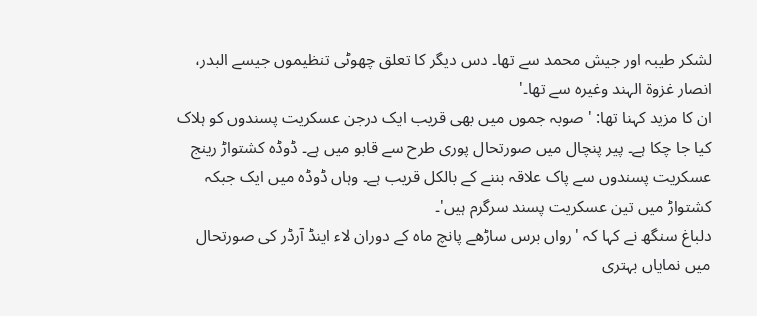لشکر طیبہ اور جیش محمد سے تھا۔ دس دیگر کا تعلق چھوٹی تنظیموں جیسے البدر، انصار غزوۃ الہند وغیرہ سے تھا۔'
ان کا مزید کہنا تھا: 'صوبہ جموں میں بھی قریب ایک درجن عسکریت پسندوں کو ہلاک کیا جا چکا ہے۔ پیر پنچال میں صورتحال پوری طرح سے قابو میں ہے۔ ڈوڈہ کشتواڑ رینج عسکریت پسندوں سے پاک علاقہ بننے کے بالکل قریب ہے۔ وہاں ڈوڈہ میں ایک جبکہ کشتواڑ میں تین عسکریت پسند سرگرم ہیں'۔
دلباغ سنگھ نے کہا کہ 'رواں برس ساڑھے پانچ ماہ کے دوران لاء اینڈ آرڈر کی صورتحال میں نمایاں بہتری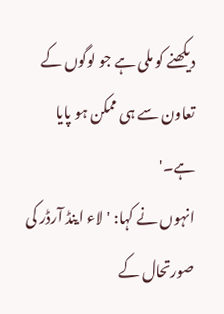دیکھنے کو ملی ہے جو لوگوں کے تعاون سے ہی ممکن ہو پایا ہے۔'
انہوں نے کہا: 'لاء اینڈ آرڈر کی صورتحال کے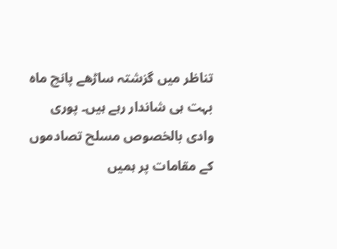تناظر میں گزشتہ ساڑھے پانچ ماہ بہت ہی شاندار رہے ہیں۔ پوری وادی بالخصوص مسلح تصادموں کے مقامات پر ہمیں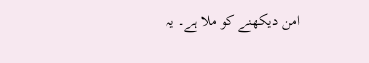امن دیکھنے کو ملا ہے۔ یہ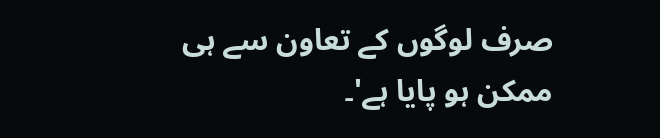صرف لوگوں کے تعاون سے ہی ممکن ہو پایا ہے'۔